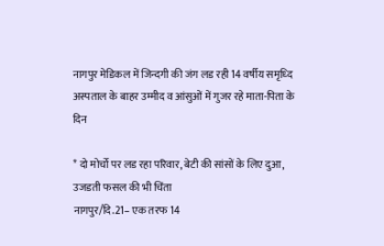नागपुर मेडिकल में जिन्दगी की जंग लड रही 14 वर्षीय समृध्दि
अस्पताल के बाहर उम्मीद व आंसुओं में गुजर रहे माता-पिता के दिन

* दो मोर्चो पर लड रहा परिवार, बेटी की सांसों के लिए दुआ, उजडती फसल की भी चिंता
नागपुर/दि.21– एक तरफ 14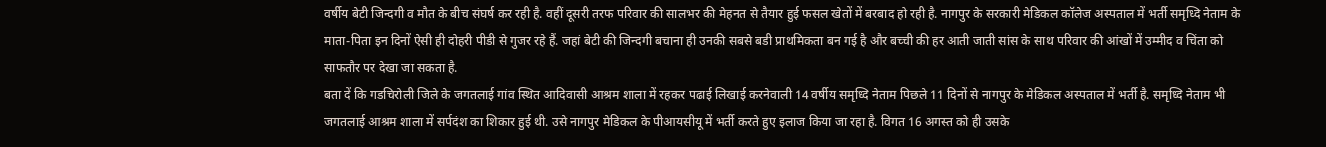वर्षीय बेटी जिन्दगी व मौत के बीच संघर्ष कर रही है. वहीं दूसरी तरफ परिवार की सालभर की मेहनत से तैयार हुई फसल खेतों में बरबाद हो रही है. नागपुर के सरकारी मेडिकल कॉलेज अस्पताल में भर्ती समृध्दि नेताम के माता-पिता इन दिनों ऐसी ही दोहरी पीडी से गुजर रहे हैं. जहां बेटी की जिन्दगी बचाना ही उनकी सबसे बडी प्राथमिकता बन गई है और बच्ची की हर आती जाती सांस के साथ परिवार की आंखों में उम्मीद व चिंता को साफतौर पर देखा जा सकता है.
बता दें कि गडचिरोली जिले के जगतलाई गांव स्थित आदिवासी आश्रम शाला में रहकर पढाई लिखाई करनेवाली 14 वर्षीय समृध्दि नेताम पिछले 11 दिनों से नागपुर के मेडिकल अस्पताल में भर्ती है. समृध्दि नेताम भी जगतलाई आश्रम शाला में सर्पदंश का शिकार हुई थी. उसे नागपुर मेडिकल के पीआयसीयू में भर्ती करते हुए इलाज किया जा रहा है. विगत 16 अगस्त को ही उसके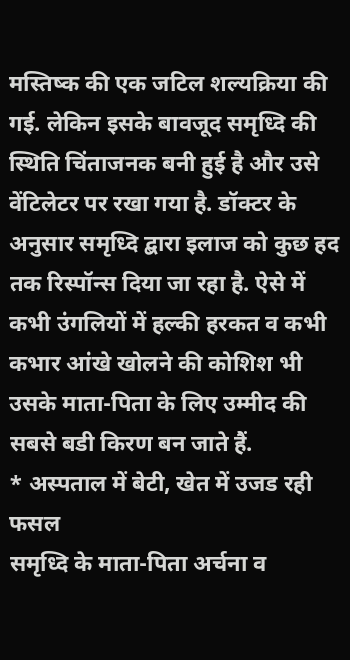मस्तिष्क की एक जटिल शल्यक्रिया की गई. लेकिन इसके बावजूद समृध्दि की स्थिति चिंताजनक बनी हुई है और उसे वेंटिलेटर पर रखा गया है. डॉक्टर के अनुसार समृध्दि द्बारा इलाज को कुछ हद तक रिस्पॉन्स दिया जा रहा है. ऐसे में कभी उंगलियों में हल्की हरकत व कभी कभार आंखे खोलने की कोशिश भी उसके माता-पिता के लिए उम्मीद की सबसे बडी किरण बन जाते हैं.
* अस्पताल में बेटी, खेत में उजड रही फसल
समृध्दि के माता-पिता अर्चना व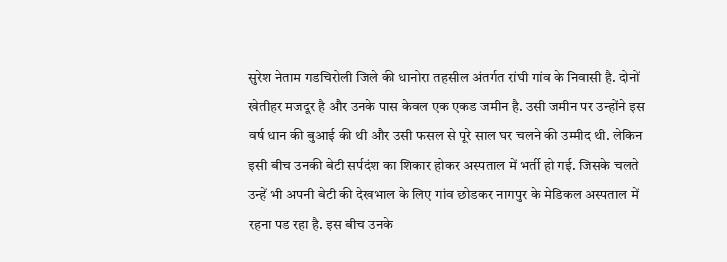सुरेश नेताम गडचिरोली जिले की धानोरा तहसील अंतर्गत रांघी गांव के निवासी है. दोनों खेतीहर मजदूर है और उनके पास केवल एक एकड जमीन है. उसी जमीन पर उन्होंने इस वर्ष धान की बुआई की थी और उसी फसल से पूरे साल घर चलने की उम्मीद थी. लेकिन इसी बीच उनकी बेटी सर्पदंश का शिकार होकर अस्पताल में भर्ती हो गई. जिसके चलते उन्हें भी अपनी बेटी की देखभाल के लिए गांव छोडकर नागपुर के मेडिकल अस्पताल में रहना पड रहा है. इस बीच उनके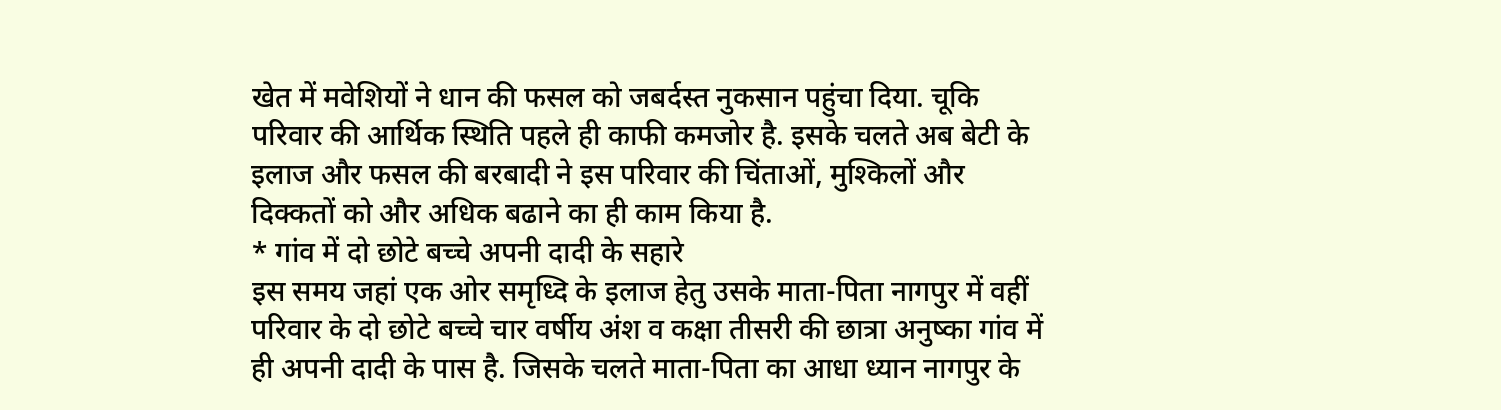खेत में मवेशियों ने धान की फसल को जबर्दस्त नुकसान पहुंचा दिया. चूकि परिवार की आर्थिक स्थिति पहले ही काफी कमजोर है. इसके चलते अब बेटी के इलाज और फसल की बरबादी ने इस परिवार की चिंताओं, मुश्किलों और दिक्कतों को और अधिक बढाने का ही काम किया है.
* गांव में दो छोटे बच्चे अपनी दादी के सहारे
इस समय जहां एक ओर समृध्दि के इलाज हेतु उसके माता-पिता नागपुर में वहीं परिवार के दो छोटे बच्चे चार वर्षीय अंश व कक्षा तीसरी की छात्रा अनुष्का गांव में ही अपनी दादी के पास है. जिसके चलते माता-पिता का आधा ध्यान नागपुर के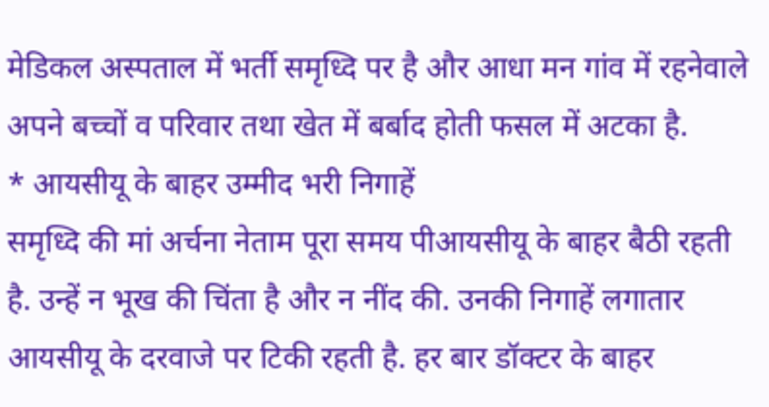मेडिकल अस्पताल में भर्ती समृध्दि पर है और आधा मन गांव में रहनेवाले अपने बच्चों व परिवार तथा खेत में बर्बाद होती फसल में अटका है.
* आयसीयू के बाहर उम्मीद भरी निगाहें
समृध्दि की मां अर्चना नेताम पूरा समय पीआयसीयू के बाहर बैठी रहती है. उन्हें न भूख की चिंता है और न नींद की. उनकी निगाहें लगातार आयसीयू के दरवाजे पर टिकी रहती है. हर बार डॉक्टर के बाहर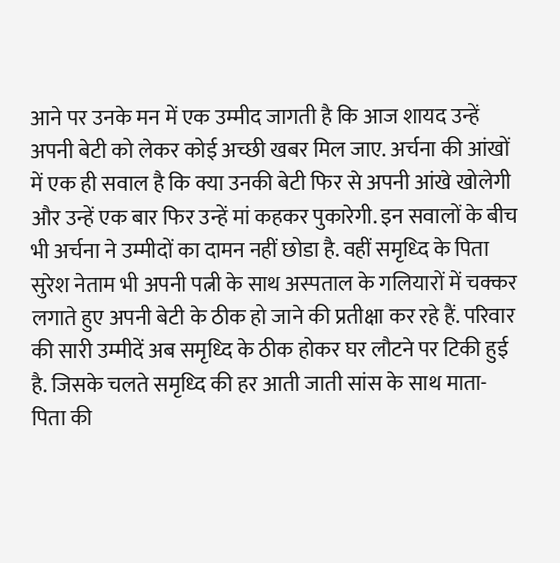आने पर उनके मन में एक उम्मीद जागती है कि आज शायद उन्हें अपनी बेटी को लेकर कोई अच्छी खबर मिल जाए. अर्चना की आंखों में एक ही सवाल है कि क्या उनकी बेटी फिर से अपनी आंखे खोलेगी और उन्हें एक बार फिर उन्हें मां कहकर पुकारेगी. इन सवालों के बीच भी अर्चना ने उम्मीदों का दामन नहीं छोडा है. वहीं समृध्दि के पिता सुरेश नेताम भी अपनी पत्नी के साथ अस्पताल के गलियारों में चक्कर लगाते हुए अपनी बेटी के ठीक हो जाने की प्रतीक्षा कर रहे हैं. परिवार की सारी उम्मीदें अब समृध्दि के ठीक होकर घर लौटने पर टिकी हुई है. जिसके चलते समृध्दि की हर आती जाती सांस के साथ माता-पिता की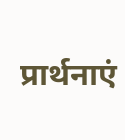प्रार्थनाएं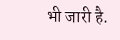भी जारी है.